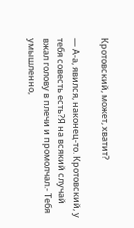Кротовский, может, хватит?

— А-а, явился, наконец-то. Кротовский, у тебя совесть есть?Я на всякий случай вжал голову в плечи и промолчал.- Тебя умышленно,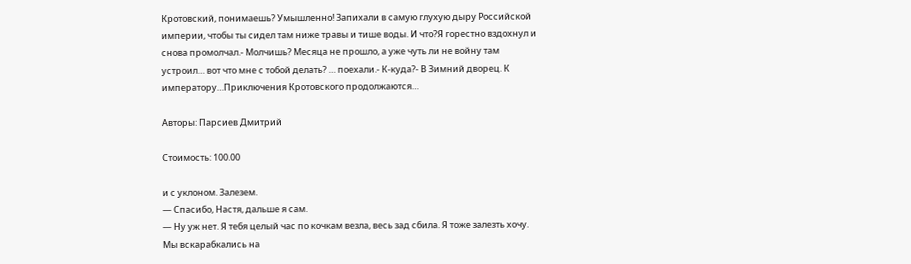Кротовский, понимаешь? Умышленно! Запихали в самую глухую дыру Российской империи, чтобы ты сидел там ниже травы и тише воды. И что?Я горестно вздохнул и снова промолчал.- Молчишь? Месяца не прошло, а уже чуть ли не войну там устроил… вот что мне с тобой делать? … поехали.- К-куда?- В Зимний дворец. К императору…Приключения Кротовского продолжаются…

Авторы: Парсиев Дмитрий

Стоимость: 100.00

и с уклоном. Залезем.
— Спасибо, Настя, дальше я сам.
— Ну уж нет. Я тебя целый час по кочкам везла, весь зад сбила. Я тоже залезть хочу.
Мы вскарабкались на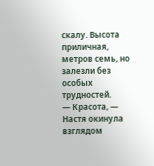скалу. Высота приличная, метров семь, но залезли без особых трудностей.
— Красота, — Настя окинула взглядом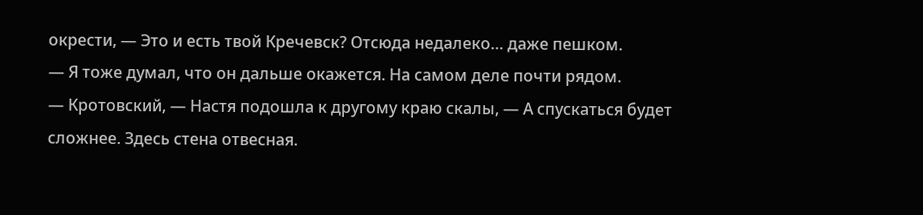окрести, — Это и есть твой Кречевск? Отсюда недалеко… даже пешком.
— Я тоже думал, что он дальше окажется. На самом деле почти рядом.
— Кротовский, — Настя подошла к другому краю скалы, — А спускаться будет сложнее. Здесь стена отвесная.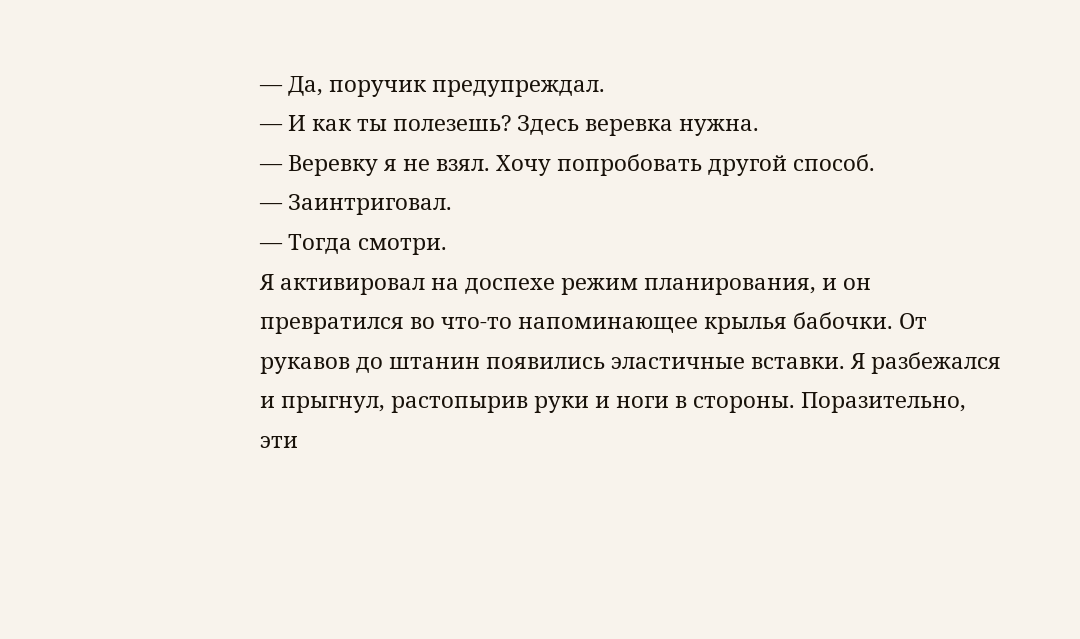— Да, поручик предупреждал.
— И как ты полезешь? Здесь веревка нужна.
— Веревку я не взял. Хочу попробовать другой способ.
— Заинтриговал.
— Тогда смотри.
Я активировал на доспехе режим планирования, и он превратился во что-то напоминающее крылья бабочки. От рукавов до штанин появились эластичные вставки. Я разбежался и прыгнул, растопырив руки и ноги в стороны. Поразительно, эти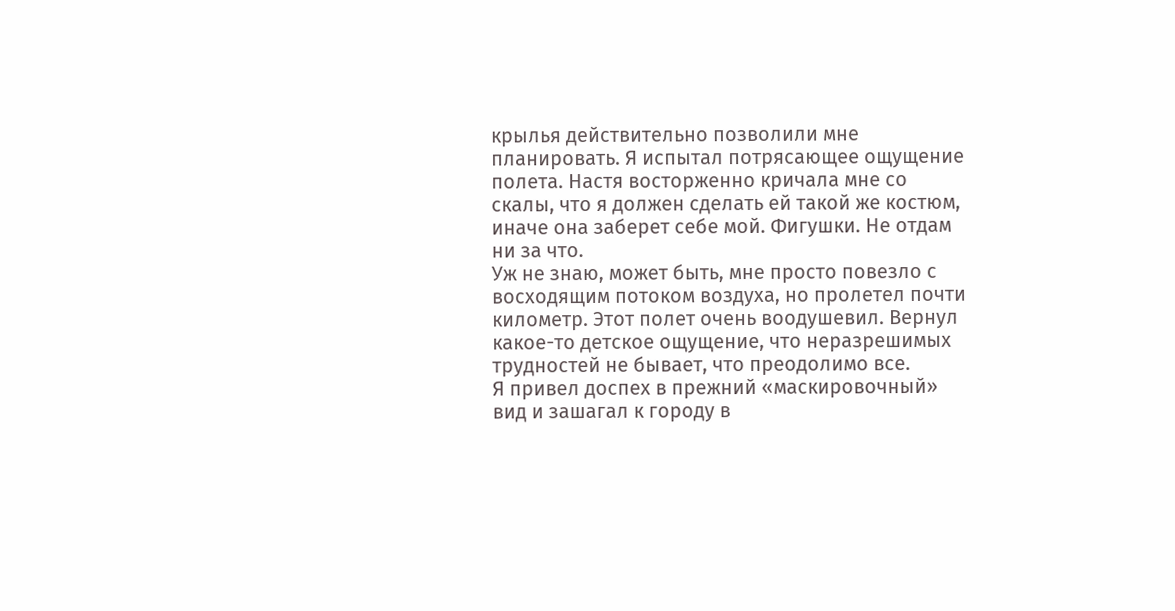крылья действительно позволили мне планировать. Я испытал потрясающее ощущение полета. Настя восторженно кричала мне со скалы, что я должен сделать ей такой же костюм, иначе она заберет себе мой. Фигушки. Не отдам ни за что.
Уж не знаю, может быть, мне просто повезло с восходящим потоком воздуха, но пролетел почти километр. Этот полет очень воодушевил. Вернул какое-то детское ощущение, что неразрешимых трудностей не бывает, что преодолимо все.
Я привел доспех в прежний «маскировочный» вид и зашагал к городу в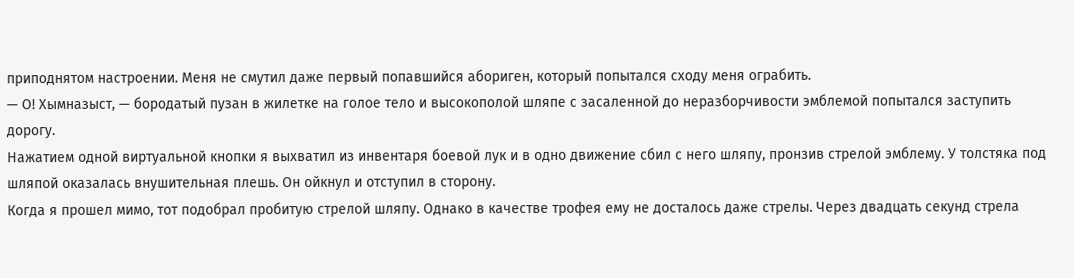приподнятом настроении. Меня не смутил даже первый попавшийся абориген, который попытался сходу меня ограбить.
— О! Хымназыст, — бородатый пузан в жилетке на голое тело и высокополой шляпе с засаленной до неразборчивости эмблемой попытался заступить дорогу.
Нажатием одной виртуальной кнопки я выхватил из инвентаря боевой лук и в одно движение сбил с него шляпу, пронзив стрелой эмблему. У толстяка под шляпой оказалась внушительная плешь. Он ойкнул и отступил в сторону.
Когда я прошел мимо, тот подобрал пробитую стрелой шляпу. Однако в качестве трофея ему не досталось даже стрелы. Через двадцать секунд стрела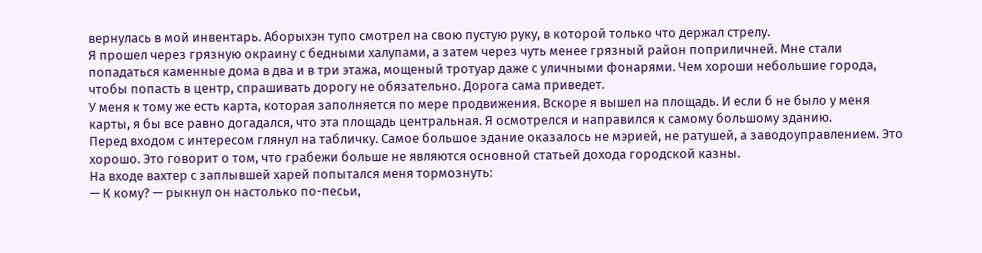вернулась в мой инвентарь. Аборыхэн тупо смотрел на свою пустую руку, в которой только что держал стрелу.
Я прошел через грязную окраину с бедными халупами, а затем через чуть менее грязный район поприличней. Мне стали попадаться каменные дома в два и в три этажа, мощеный тротуар даже с уличными фонарями. Чем хороши небольшие города, чтобы попасть в центр, спрашивать дорогу не обязательно. Дорога сама приведет.
У меня к тому же есть карта, которая заполняется по мере продвижения. Вскоре я вышел на площадь. И если б не было у меня карты, я бы все равно догадался, что эта площадь центральная. Я осмотрелся и направился к самому большому зданию.
Перед входом с интересом глянул на табличку. Самое большое здание оказалось не мэрией, не ратушей, а заводоуправлением. Это хорошо. Это говорит о том, что грабежи больше не являются основной статьей дохода городской казны.
На входе вахтер с заплывшей харей попытался меня тормознуть:
— К кому? — рыкнул он настолько по-песьи,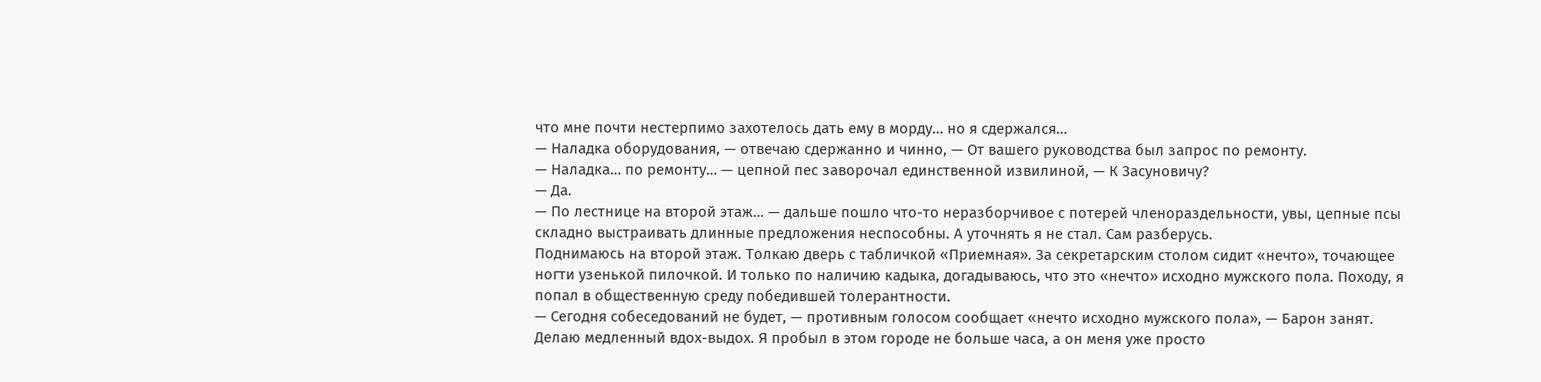что мне почти нестерпимо захотелось дать ему в морду… но я сдержался…
— Наладка оборудования, — отвечаю сдержанно и чинно, — От вашего руководства был запрос по ремонту.
— Наладка… по ремонту… — цепной пес заворочал единственной извилиной, — К Засуновичу?
— Да.
— По лестнице на второй этаж… — дальше пошло что-то неразборчивое с потерей членораздельности, увы, цепные псы складно выстраивать длинные предложения неспособны. А уточнять я не стал. Сам разберусь.
Поднимаюсь на второй этаж. Толкаю дверь с табличкой «Приемная». За секретарским столом сидит «нечто», точающее ногти узенькой пилочкой. И только по наличию кадыка, догадываюсь, что это «нечто» исходно мужского пола. Походу, я попал в общественную среду победившей толерантности.
— Сегодня собеседований не будет, — противным голосом сообщает «нечто исходно мужского пола», — Барон занят.
Делаю медленный вдох-выдох. Я пробыл в этом городе не больше часа, а он меня уже просто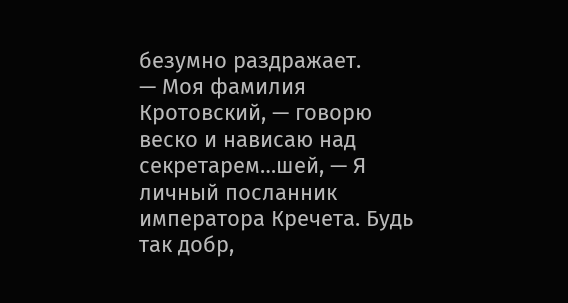безумно раздражает.
— Моя фамилия Кротовский, — говорю веско и нависаю над секретарем…шей, — Я личный посланник императора Кречета. Будь так добр,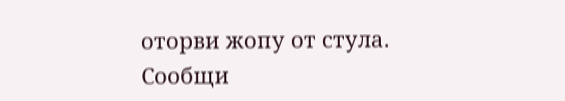оторви жопу от стула. Сообщи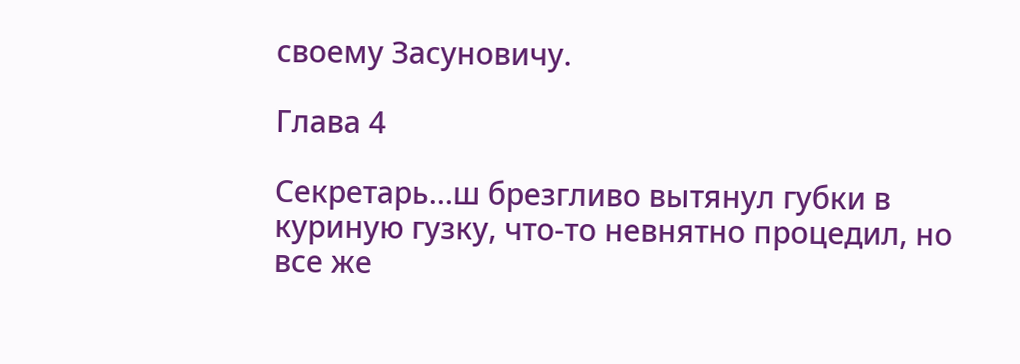своему Засуновичу.

Глава 4

Секретарь…ш брезгливо вытянул губки в куриную гузку, что-то невнятно процедил, но все же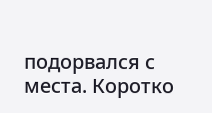подорвался с места. Коротко